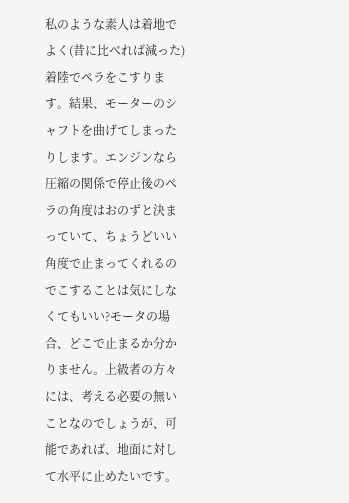私のような素人は着地でよく(昔に比べれば減った)着陸でペラをこすります。結果、モーターのシャフトを曲げてしまったりします。エンジンなら圧縮の関係で停止後のペラの角度はおのずと決まっていて、ちょうどいい角度で止まってくれるのでこすることは気にしなくてもいい?モータの場合、どこで止まるか分かりません。上級者の方々には、考える必要の無いことなのでしょうが、可能であれば、地面に対して水平に止めたいです。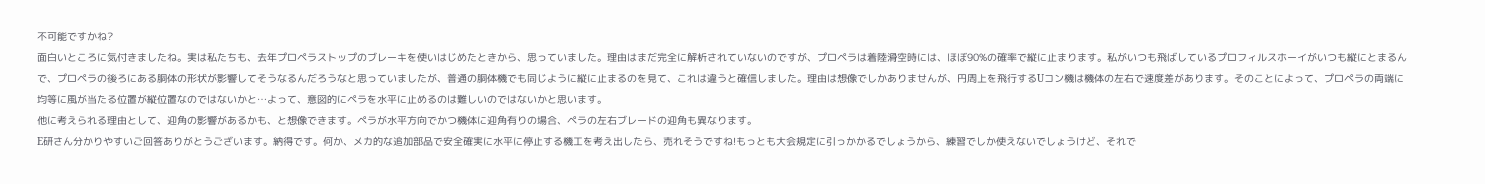不可能ですかね?
面白いところに気付きましたね。実は私たちも、去年プロペラストップのブレーキを使いはじめたときから、思っていました。理由はまだ完全に解析されていないのですが、プロペラは着陸滑空時には、ほぼ90%の確率で縦に止まります。私がいつも飛ばしているプロフィルスホーイがいつも縦にとまるんで、プロペラの後ろにある胴体の形状が影響してそうなるんだろうなと思っていましたが、普通の胴体機でも同じように縦に止まるのを見て、これは違うと確信しました。理由は想像でしかありませんが、円周上を飛行するUコン機は機体の左右で速度差があります。そのことによって、プロペラの両端に均等に風が当たる位置が縦位置なのではないかと…よって、意図的にペラを水平に止めるのは難しいのではないかと思います。
他に考えられる理由として、迎角の影響があるかも、と想像できます。ペラが水平方向でかつ機体に迎角有りの場合、ペラの左右ブレードの迎角も異なります。
E研さん分かりやすいご回答ありがとうございます。納得です。何か、メカ的な追加部品で安全確実に水平に停止する機工を考え出したら、売れそうですね!もっとも大会規定に引っかかるでしょうから、練習でしか使えないでしょうけど、それで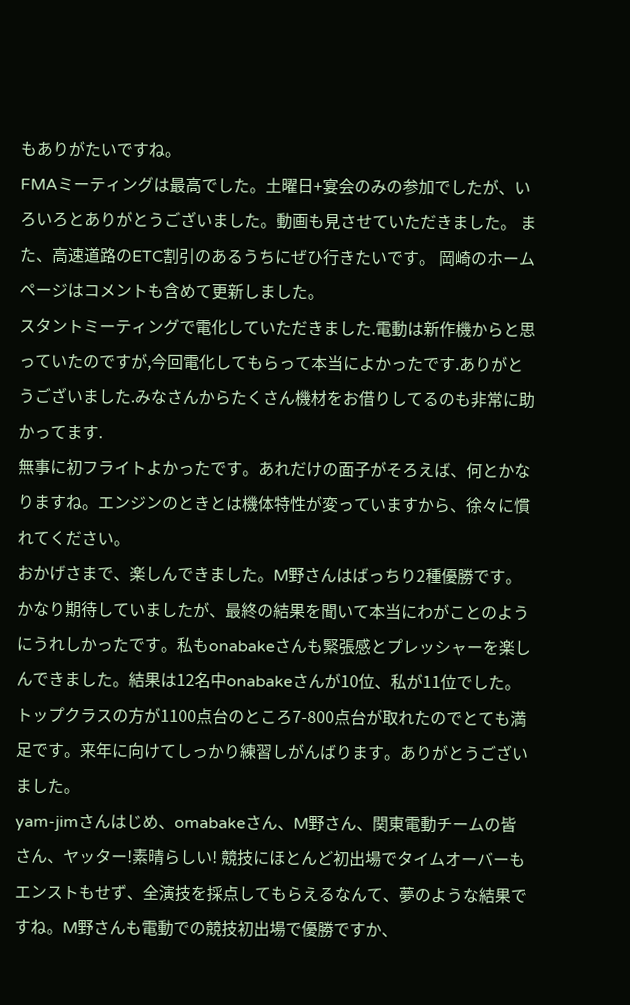もありがたいですね。
FMAミーティングは最高でした。土曜日+宴会のみの参加でしたが、いろいろとありがとうございました。動画も見させていただきました。 また、高速道路のETC割引のあるうちにぜひ行きたいです。 岡崎のホームページはコメントも含めて更新しました。
スタントミーティングで電化していただきました.電動は新作機からと思っていたのですが,今回電化してもらって本当によかったです.ありがとうございました.みなさんからたくさん機材をお借りしてるのも非常に助かってます.
無事に初フライトよかったです。あれだけの面子がそろえば、何とかなりますね。エンジンのときとは機体特性が変っていますから、徐々に慣れてください。
おかげさまで、楽しんできました。M野さんはばっちり2種優勝です。かなり期待していましたが、最終の結果を聞いて本当にわがことのようにうれしかったです。私もonabakeさんも緊張感とプレッシャーを楽しんできました。結果は12名中onabakeさんが10位、私が11位でした。トップクラスの方が1100点台のところ7-800点台が取れたのでとても満足です。来年に向けてしっかり練習しがんばります。ありがとうございました。
yam-jimさんはじめ、omabakeさん、M野さん、関東電動チームの皆さん、ヤッター!素晴らしい! 競技にほとんど初出場でタイムオーバーもエンストもせず、全演技を採点してもらえるなんて、夢のような結果ですね。M野さんも電動での競技初出場で優勝ですか、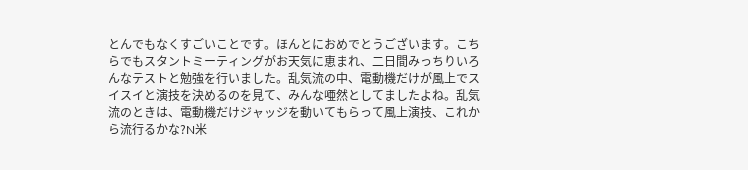とんでもなくすごいことです。ほんとにおめでとうございます。こちらでもスタントミーティングがお天気に恵まれ、二日間みっちりいろんなテストと勉強を行いました。乱気流の中、電動機だけが風上でスイスイと演技を決めるのを見て、みんな唖然としてましたよね。乱気流のときは、電動機だけジャッジを動いてもらって風上演技、これから流行るかな?N米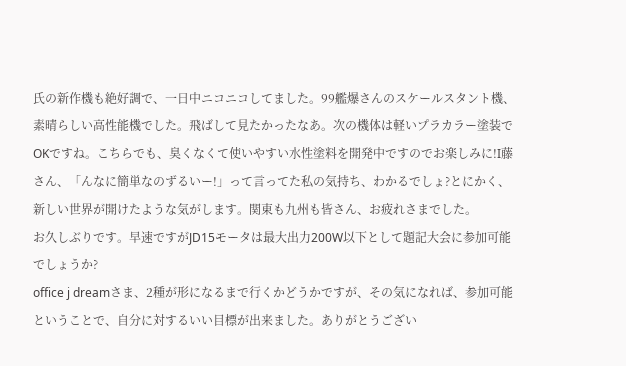氏の新作機も絶好調で、一日中ニコニコしてました。99艦爆さんのスケールスタント機、素晴らしい高性能機でした。飛ばして見たかったなあ。次の機体は軽いプラカラー塗装でOKですね。こちらでも、臭くなくて使いやすい水性塗料を開発中ですのでお楽しみに!I藤さん、「んなに簡単なのずるいー!」って言ってた私の気持ち、わかるでしょ?とにかく、新しい世界が開けたような気がします。関東も九州も皆さん、お疲れさまでした。
お久しぶりです。早速ですがJD15モータは最大出力200W以下として題記大会に参加可能でしょうか?
office j dreamさま、2種が形になるまで行くかどうかですが、その気になれば、参加可能ということで、自分に対するいい目標が出来ました。ありがとうござい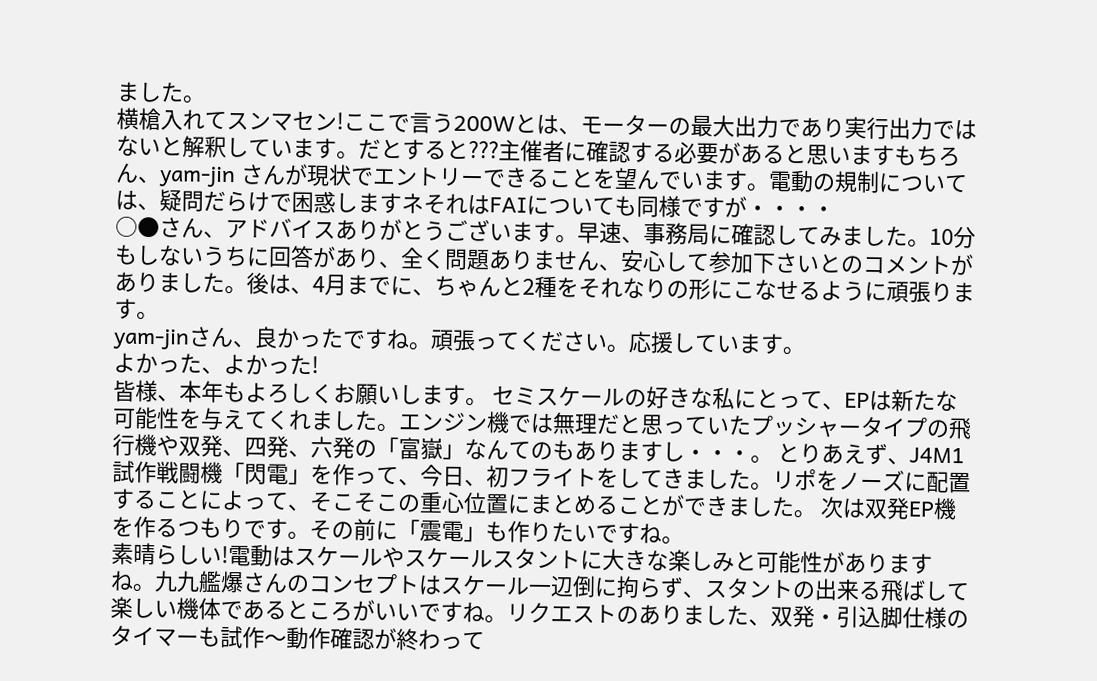ました。
横槍入れてスンマセン!ここで言う200Wとは、モーターの最大出力であり実行出力ではないと解釈しています。だとすると???主催者に確認する必要があると思いますもちろん、yam-jin さんが現状でエントリーできることを望んでいます。電動の規制については、疑問だらけで困惑しますネそれはFAIについても同様ですが・・・・
○●さん、アドバイスありがとうございます。早速、事務局に確認してみました。10分もしないうちに回答があり、全く問題ありません、安心して参加下さいとのコメントがありました。後は、4月までに、ちゃんと2種をそれなりの形にこなせるように頑張ります。
yam-jinさん、良かったですね。頑張ってください。応援しています。
よかった、よかった!
皆様、本年もよろしくお願いします。 セミスケールの好きな私にとって、EPは新たな可能性を与えてくれました。エンジン機では無理だと思っていたプッシャータイプの飛行機や双発、四発、六発の「富嶽」なんてのもありますし・・・。 とりあえず、J4M1試作戦闘機「閃電」を作って、今日、初フライトをしてきました。リポをノーズに配置することによって、そこそこの重心位置にまとめることができました。 次は双発EP機を作るつもりです。その前に「震電」も作りたいですね。
素晴らしい!電動はスケールやスケールスタントに大きな楽しみと可能性がありますね。九九艦爆さんのコンセプトはスケール一辺倒に拘らず、スタントの出来る飛ばして楽しい機体であるところがいいですね。リクエストのありました、双発・引込脚仕様のタイマーも試作〜動作確認が終わって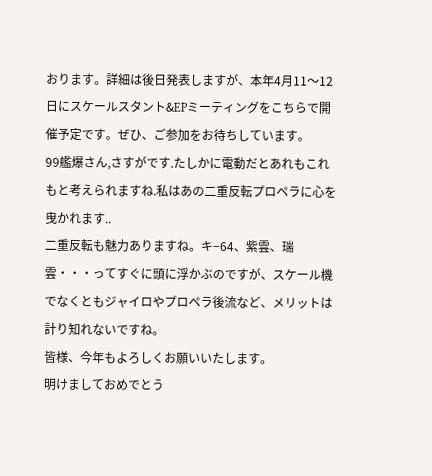おります。詳細は後日発表しますが、本年4月11〜12日にスケールスタント&EPミーティングをこちらで開催予定です。ぜひ、ご参加をお待ちしています。
99艦爆さん,さすがです.たしかに電動だとあれもこれもと考えられますね.私はあの二重反転プロペラに心を曳かれます..
二重反転も魅力ありますね。キ−64、紫雲、瑞雲・・・ってすぐに頭に浮かぶのですが、スケール機でなくともジャイロやプロペラ後流など、メリットは計り知れないですね。
皆様、今年もよろしくお願いいたします。
明けましておめでとう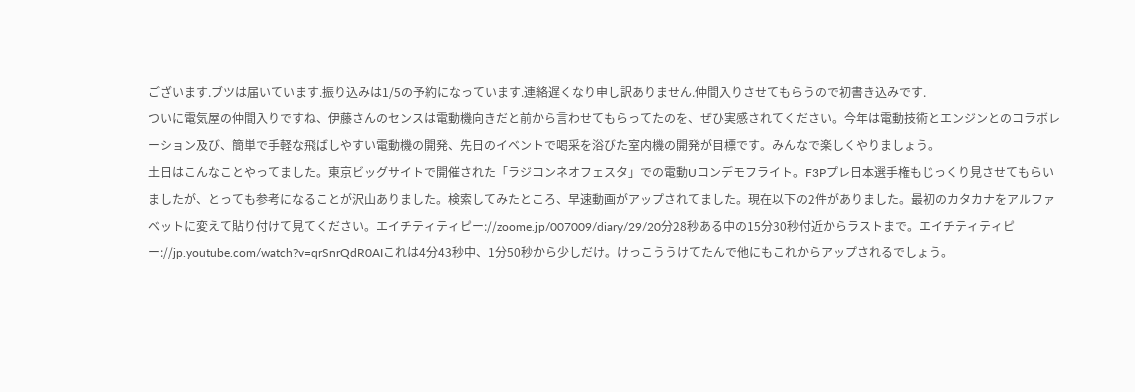ございます.ブツは届いています.振り込みは1/5の予約になっています.連絡遅くなり申し訳ありません.仲間入りさせてもらうので初書き込みです.
ついに電気屋の仲間入りですね、伊藤さんのセンスは電動機向きだと前から言わせてもらってたのを、ぜひ実感されてください。今年は電動技術とエンジンとのコラボレーション及び、簡単で手軽な飛ばしやすい電動機の開発、先日のイベントで喝采を浴びた室内機の開発が目標です。みんなで楽しくやりましょう。
土日はこんなことやってました。東京ビッグサイトで開催された「ラジコンネオフェスタ」での電動Uコンデモフライト。F3Pプレ日本選手権もじっくり見させてもらいましたが、とっても参考になることが沢山ありました。検索してみたところ、早速動画がアップされてました。現在以下の2件がありました。最初のカタカナをアルファベットに変えて貼り付けて見てください。エイチティティピー://zoome.jp/007009/diary/29/20分28秒ある中の15分30秒付近からラストまで。エイチティティピー://jp.youtube.com/watch?v=qrSnrQdR0AIこれは4分43秒中、1分50秒から少しだけ。けっこううけてたんで他にもこれからアップされるでしょう。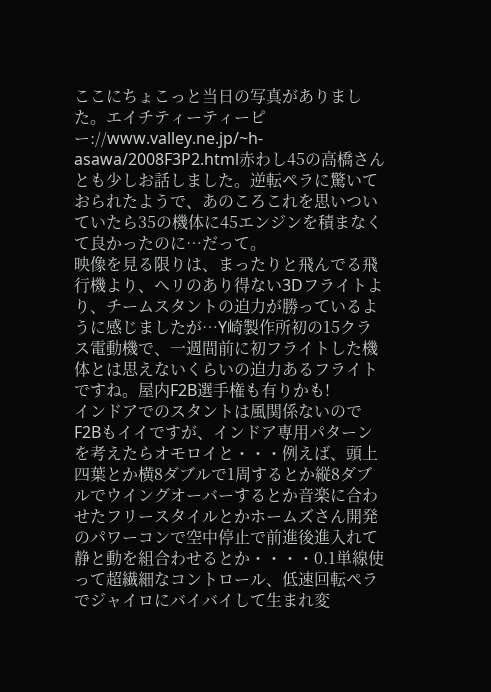ここにちょこっと当日の写真がありました。エイチティーティーピー://www.valley.ne.jp/~h-asawa/2008F3P2.html赤わし45の高橋さんとも少しお話しました。逆転ペラに驚いておられたようで、あのころこれを思いついていたら35の機体に45エンジンを積まなくて良かったのに…だって。
映像を見る限りは、まったりと飛んでる飛行機より、ヘリのあり得ない3Dフライトより、チームスタントの迫力が勝っているように感じましたが…Y崎製作所初の15クラス電動機で、一週間前に初フライトした機体とは思えないくらいの迫力あるフライトですね。屋内F2B選手権も有りかも!
インドアでのスタントは風関係ないのでF2Bもイイですが、インドア専用パターンを考えたらオモロイと・・・例えば、頭上四葉とか横8ダブルで1周するとか縦8ダブルでウイングオーバーするとか音楽に合わせたフリースタイルとかホームズさん開発のパワーコンで空中停止で前進後進入れて静と動を組合わせるとか・・・・0.1単線使って超繊細なコントロール、低速回転ペラでジャイロにバイバイして生まれ変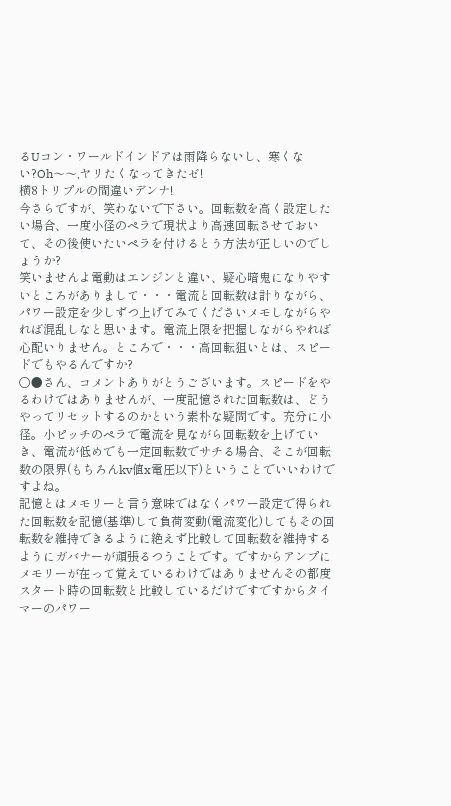るUコン・ワールドインドアは雨降らないし、寒くない?Oh〜〜,ヤリたくなってきたゼ!
横8トリプルの間違いデンナ!
今さらですが、笑わないで下さい。回転数を高く設定したい場合、一度小径のペラで現状より高速回転させておいて、その後使いたいペラを付けるとう方法が正しいのでしょうか?
笑いませんよ電動はエンジンと違い、疑心暗鬼になりやすいところがありまして・・・電流と回転数は計りながら、パワー設定を少しずつ上げてみてくださいメモしながらやれば混乱しなと思います。電流上限を把握しながらやれば心配いりません。ところで・・・高回転狙いとは、スピードでもやるんですか?
○●さん、コメントありがとうございます。スピードをやるわけではありませんが、一度記憶された回転数は、どうやってリセットするのかという素朴な疑問です。充分に小径。小ピッチのペラで電流を見ながら回転数を上げていき、電流が低めでも一定回転数でサチる場合、そこが回転数の限界(もちろんkv値x電圧以下)ということでいいわけですよね。
記憶とはメモリーと言う意味ではなくパワー設定で得られた回転数を記憶(基準)して負荷変動(電流変化)してもその回転数を維持できるように絶えず比較して回転数を維持するようにガバナーが頑張るつうことです。ですからアンプにメモリーが在って覚えているわけではありませんその都度スタート時の回転数と比較しているだけですですからタイマーのパワー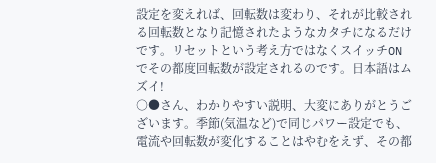設定を変えれば、回転数は変わり、それが比較される回転数となり記憶されたようなカタチになるだけです。リセットという考え方ではなくスイッチONでその都度回転数が設定されるのです。日本語はムズイ!
○●さん、わかりやすい説明、大変にありがとうございます。季節(気温など)で同じパワー設定でも、電流や回転数が変化することはやむをえず、その都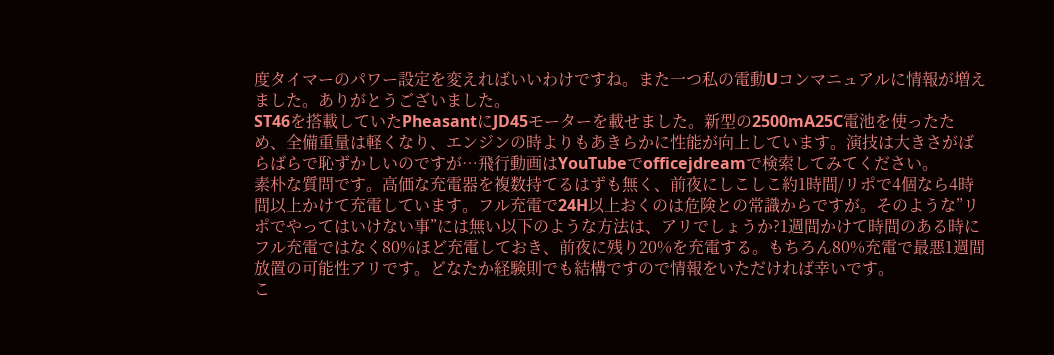度タイマーのパワー設定を変えればいいわけですね。また一つ私の電動Uコンマニュアルに情報が増えました。ありがとうございました。
ST46を搭載していたPheasantにJD45モーターを載せました。新型の2500mA25C電池を使ったため、全備重量は軽くなり、エンジンの時よりもあきらかに性能が向上しています。演技は大きさがばらばらで恥ずかしいのですが…飛行動画はYouTubeでofficejdreamで検索してみてください。
素朴な質問です。高価な充電器を複数持てるはずも無く、前夜にしこしこ約1時間/リポで4個なら4時間以上かけて充電しています。フル充電で24H以上おくのは危険との常識からですが。そのような”リポでやってはいけない事”には無い以下のような方法は、アリでしょうか?1週間かけて時間のある時にフル充電ではなく80%ほど充電しておき、前夜に残り20%を充電する。もちろん80%充電で最悪1週間放置の可能性アリです。どなたか経験則でも結構ですので情報をいただければ幸いです。
こ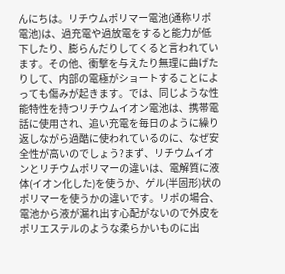んにちは。リチウムポリマー電池(通称リポ電池)は、過充電や過放電をすると能力が低下したり、膨らんだりしてくると言われています。その他、衝撃を与えたり無理に曲げたりして、内部の電極がショートすることによっても傷みが起きます。では、同じような性能特性を持つリチウムイオン電池は、携帯電話に使用され、追い充電を毎日のように繰り返しながら過酷に使われているのに、なぜ安全性が高いのでしょう?まず、リチウムイオンとリチウムポリマーの違いは、電解質に液体(イオン化した)を使うか、ゲル(半固形)状のポリマーを使うかの違いです。リポの場合、電池から液が漏れ出す心配がないので外皮をポリエステルのような柔らかいものに出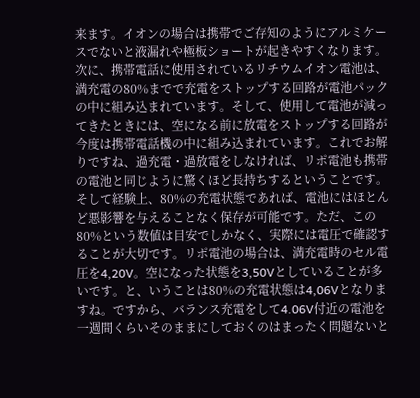来ます。イオンの場合は携帯でご存知のようにアルミケースでないと液漏れや極板ショートが起きやすくなります。次に、携帯電話に使用されているリチウムイオン電池は、満充電の80%までで充電をストップする回路が電池パックの中に組み込まれています。そして、使用して電池が減ってきたときには、空になる前に放電をストップする回路が今度は携帯電話機の中に組み込まれています。これでお解りですね、過充電・過放電をしなければ、リポ電池も携帯の電池と同じように驚くほど長持ちするということです。そして経験上、80%の充電状態であれば、電池にはほとんど悪影響を与えることなく保存が可能です。ただ、この80%という数値は目安でしかなく、実際には電圧で確認することが大切です。リポ電池の場合は、満充電時のセル電圧を4,20V。空になった状態を3,50Vとしていることが多いです。と、いうことは80%の充電状態は4,06Vとなりますね。ですから、バランス充電をして4.06V付近の電池を一週間くらいそのままにしておくのはまったく問題ないと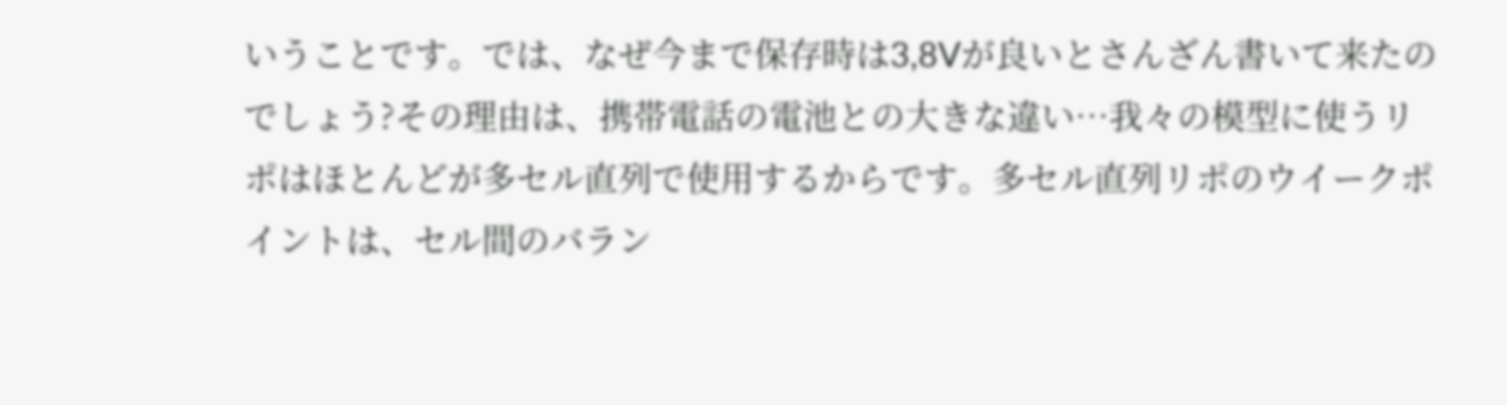いうことです。では、なぜ今まで保存時は3,8Vが良いとさんざん書いて来たのでしょう?その理由は、携帯電話の電池との大きな違い…我々の模型に使うリポはほとんどが多セル直列で使用するからです。多セル直列リポのウイークポイントは、セル間のバラン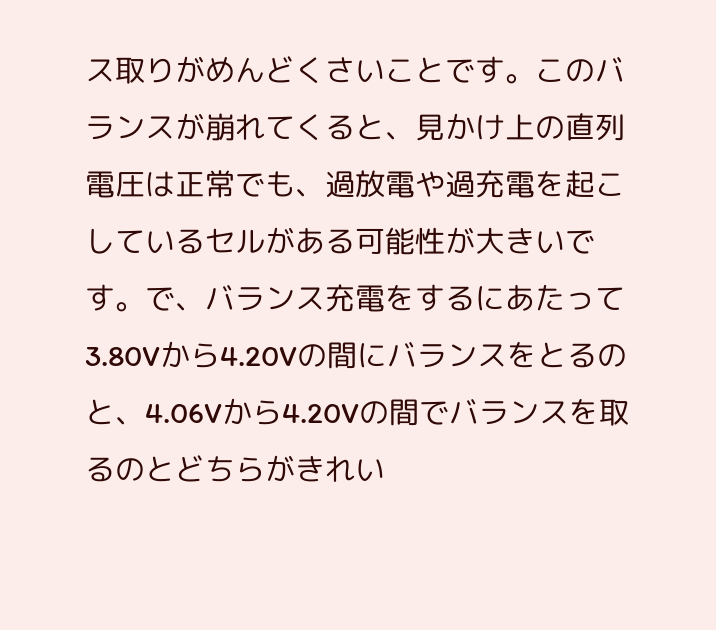ス取りがめんどくさいことです。このバランスが崩れてくると、見かけ上の直列電圧は正常でも、過放電や過充電を起こしているセルがある可能性が大きいです。で、バランス充電をするにあたって3.80Vから4.20Vの間にバランスをとるのと、4.06Vから4.20Vの間でバランスを取るのとどちらがきれい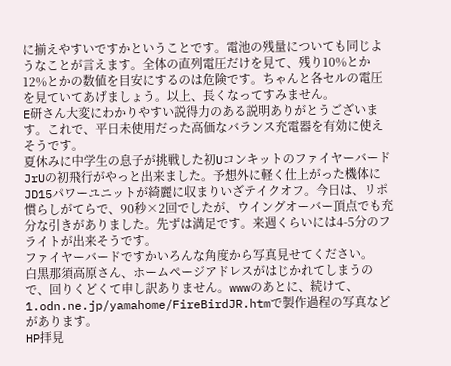に揃えやすいですかということです。電池の残量についても同じようなことが言えます。全体の直列電圧だけを見て、残り10%とか12%とかの数値を目安にするのは危険です。ちゃんと各セルの電圧を見ていてあげましょう。以上、長くなってすみません。
E研さん大変にわかりやすい説得力のある説明ありがとうございます。これで、平日未使用だった高価なバランス充電器を有効に使えそうです。
夏休みに中学生の息子が挑戦した初UコンキットのファイヤーバードJrUの初飛行がやっと出来ました。予想外に軽く仕上がった機体にJD15パワーユニットが綺麗に収まりいざテイクオフ。今日は、リポ慣らしがてらで、90秒×2回でしたが、ウイングオーバー頂点でも充分な引きがありました。先ずは満足です。来週くらいには4-5分のフライトが出来そうです。
ファイヤーバードですかいろんな角度から写真見せてください。
白黒那須高原さん、ホームページアドレスがはじかれてしまうので、回りくどくて申し訳ありません。wwwのあとに、続けて、1.odn.ne.jp/yamahome/FireBirdJR.htmで製作過程の写真などがあります。
HP拝見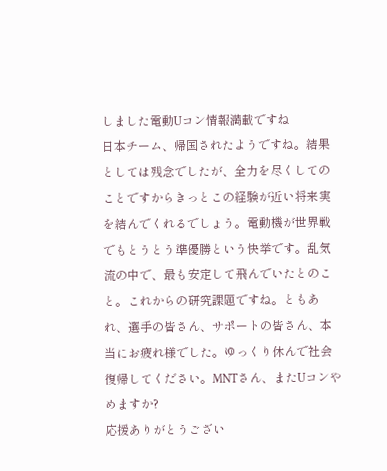しました電動Uコン情報満載ですね
日本チーム、帰国されたようですね。結果としては残念でしたが、全力を尽くしてのことですからきっとこの経験が近い将来実を結んでくれるでしょう。電動機が世界戦でもとうとう準優勝という快挙です。乱気流の中で、最も安定して飛んでいたとのこと。これからの研究課題ですね。ともあれ、選手の皆さん、サポートの皆さん、本当にお疲れ様でした。ゆっくり休んで社会復帰してください。MNTさん、またUコンやめますか?
応援ありがとうござい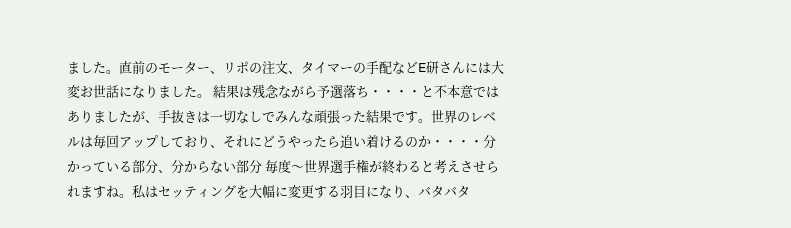ました。直前のモーター、リポの注文、タイマーの手配などE研さんには大変お世話になりました。 結果は残念ながら予選落ち・・・・と不本意ではありましたが、手抜きは一切なしでみんな頑張った結果です。世界のレベルは毎回アップしており、それにどうやったら追い着けるのか・・・・分かっている部分、分からない部分 毎度〜世界選手権が終わると考えさせられますね。私はセッティングを大幅に変更する羽目になり、バタバタ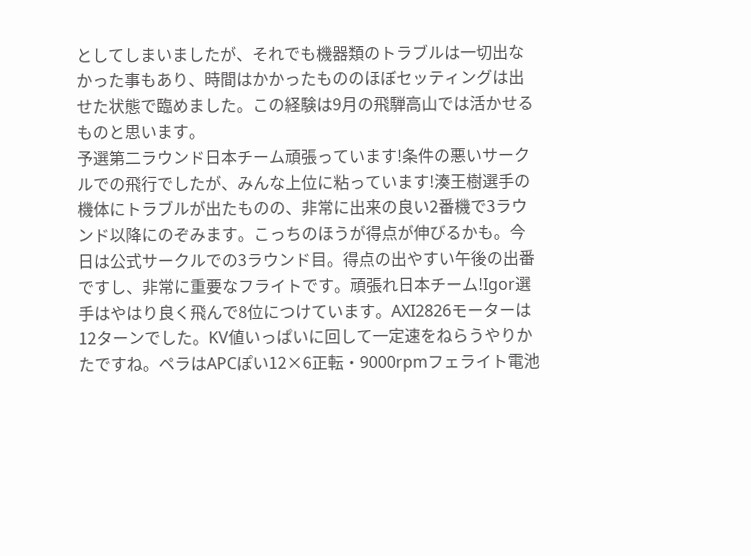としてしまいましたが、それでも機器類のトラブルは一切出なかった事もあり、時間はかかったもののほぼセッティングは出せた状態で臨めました。この経験は9月の飛騨高山では活かせるものと思います。
予選第二ラウンド日本チーム頑張っています!条件の悪いサークルでの飛行でしたが、みんな上位に粘っています!湊王樹選手の機体にトラブルが出たものの、非常に出来の良い2番機で3ラウンド以降にのぞみます。こっちのほうが得点が伸びるかも。今日は公式サークルでの3ラウンド目。得点の出やすい午後の出番ですし、非常に重要なフライトです。頑張れ日本チーム!Igor選手はやはり良く飛んで8位につけています。AXI2826モーターは12ターンでした。KV値いっぱいに回して一定速をねらうやりかたですね。ペラはAPCぽい12×6正転・9000rpmフェライト電池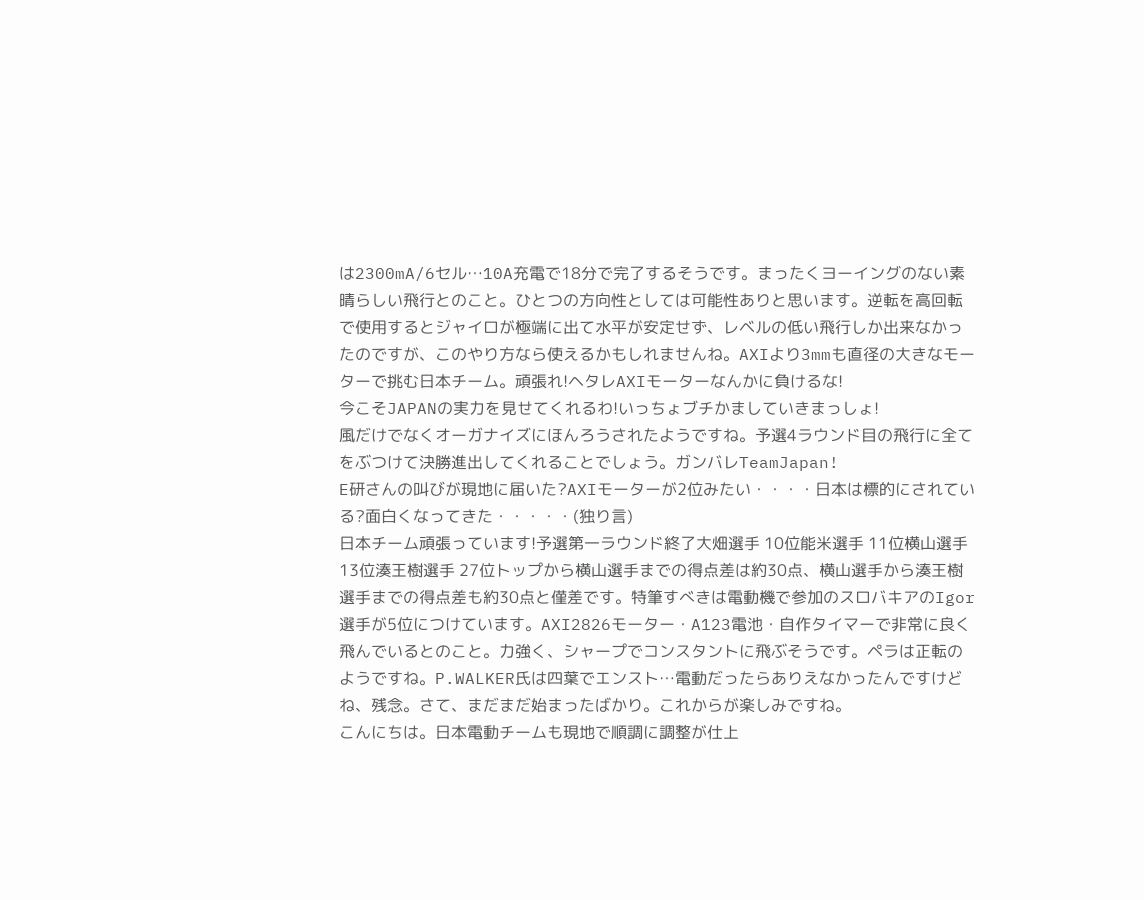は2300mA/6セル…10A充電で18分で完了するそうです。まったくヨーイングのない素晴らしい飛行とのこと。ひとつの方向性としては可能性ありと思います。逆転を高回転で使用するとジャイロが極端に出て水平が安定せず、レベルの低い飛行しか出来なかったのですが、このやり方なら使えるかもしれませんね。AXIより3mmも直径の大きなモーターで挑む日本チーム。頑張れ!ヘタレAXIモーターなんかに負けるな!
今こそJAPANの実力を見せてくれるわ!いっちょブチかましていきまっしょ!
風だけでなくオーガナイズにほんろうされたようですね。予選4ラウンド目の飛行に全てをぶつけて決勝進出してくれることでしょう。ガンバレTeamJapan!
E研さんの叫びが現地に届いた?AXIモーターが2位みたい・・・・日本は標的にされている?面白くなってきた・・・・・(独り言)
日本チーム頑張っています!予選第一ラウンド終了大畑選手 10位能米選手 11位横山選手 13位湊王樹選手 27位トップから横山選手までの得点差は約30点、横山選手から湊王樹選手までの得点差も約30点と僅差です。特筆すべきは電動機で参加のスロバキアのIgor選手が5位につけています。AXI2826モーター・A123電池・自作タイマーで非常に良く飛んでいるとのこと。力強く、シャープでコンスタントに飛ぶそうです。ペラは正転のようですね。P.WALKER氏は四葉でエンスト…電動だったらありえなかったんですけどね、残念。さて、まだまだ始まったばかり。これからが楽しみですね。
こんにちは。日本電動チームも現地で順調に調整が仕上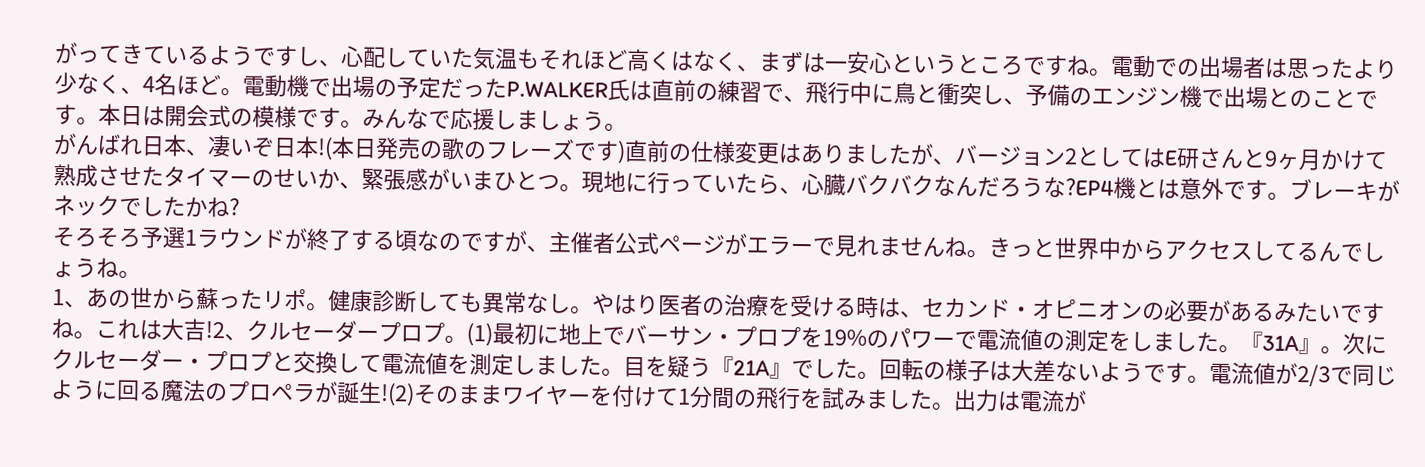がってきているようですし、心配していた気温もそれほど高くはなく、まずは一安心というところですね。電動での出場者は思ったより少なく、4名ほど。電動機で出場の予定だったP.WALKER氏は直前の練習で、飛行中に鳥と衝突し、予備のエンジン機で出場とのことです。本日は開会式の模様です。みんなで応援しましょう。
がんばれ日本、凄いぞ日本!(本日発売の歌のフレーズです)直前の仕様変更はありましたが、バージョン2としてはE研さんと9ヶ月かけて熟成させたタイマーのせいか、緊張感がいまひとつ。現地に行っていたら、心臓バクバクなんだろうな?EP4機とは意外です。ブレーキがネックでしたかね?
そろそろ予選1ラウンドが終了する頃なのですが、主催者公式ページがエラーで見れませんね。きっと世界中からアクセスしてるんでしょうね。
1、あの世から蘇ったリポ。健康診断しても異常なし。やはり医者の治療を受ける時は、セカンド・オピニオンの必要があるみたいですね。これは大吉!2、クルセーダープロプ。(1)最初に地上でバーサン・プロプを19%のパワーで電流値の測定をしました。『31A』。次にクルセーダー・プロプと交換して電流値を測定しました。目を疑う『21A』でした。回転の様子は大差ないようです。電流値が2/3で同じように回る魔法のプロペラが誕生!(2)そのままワイヤーを付けて1分間の飛行を試みました。出力は電流が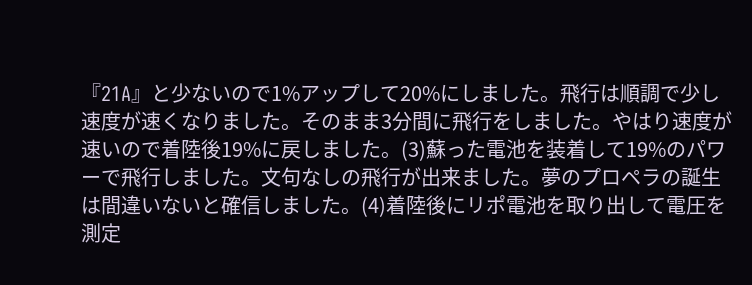『21A』と少ないので1%アップして20%にしました。飛行は順調で少し速度が速くなりました。そのまま3分間に飛行をしました。やはり速度が速いので着陸後19%に戻しました。(3)蘇った電池を装着して19%のパワーで飛行しました。文句なしの飛行が出来ました。夢のプロペラの誕生は間違いないと確信しました。(4)着陸後にリポ電池を取り出して電圧を測定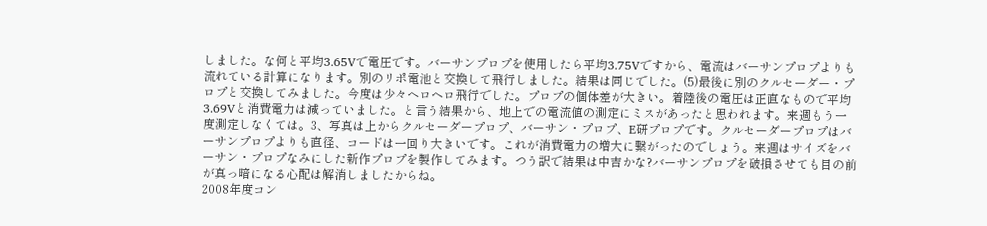しました。な何と平均3.65Vで電圧です。バーサンプロプを使用したら平均3.75Vですから、電流はバーサンプロプよりも流れている計算になります。別のリポ電池と交換して飛行しました。結果は同じでした。(5)最後に別のクルセーダー・プロプと交換してみました。今度は少々ヘロヘロ飛行でした。プロプの個体差が大きい。着陸後の電圧は正直なもので平均3.69Vと消費電力は減っていました。と言う結果から、地上での電流値の測定にミスがあったと思われます。来週もう一度測定しなくては。3、写真は上からクルセーダープロプ、バーサン・プロプ、E研プロプです。クルセーダープロプはバーサンプロプよりも直径、コードは一回り大きいです。これが消費電力の増大に繋がったのでしょう。来週はサイズをバーサン・プロプなみにした新作プロプを製作してみます。つう訳で結果は中吉かな?バーサンプロプを破損させても目の前が真っ暗になる心配は解消しましたからね。
2008年度コン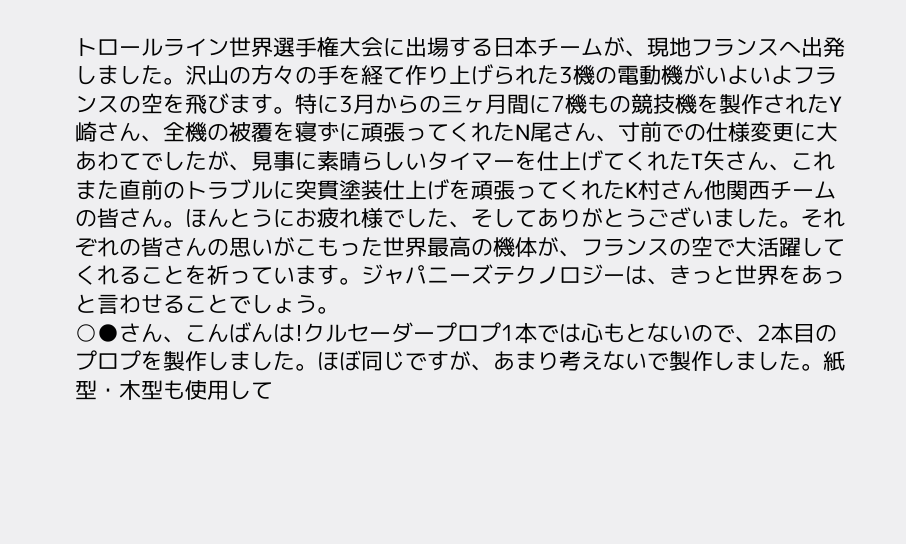トロールライン世界選手権大会に出場する日本チームが、現地フランスへ出発しました。沢山の方々の手を経て作り上げられた3機の電動機がいよいよフランスの空を飛びます。特に3月からの三ヶ月間に7機もの競技機を製作されたY崎さん、全機の被覆を寝ずに頑張ってくれたN尾さん、寸前での仕様変更に大あわてでしたが、見事に素晴らしいタイマーを仕上げてくれたT矢さん、これまた直前のトラブルに突貫塗装仕上げを頑張ってくれたK村さん他関西チームの皆さん。ほんとうにお疲れ様でした、そしてありがとうございました。それぞれの皆さんの思いがこもった世界最高の機体が、フランスの空で大活躍してくれることを祈っています。ジャパニーズテクノロジーは、きっと世界をあっと言わせることでしょう。
○●さん、こんばんは!クルセーダープロプ1本では心もとないので、2本目のプロプを製作しました。ほぼ同じですが、あまり考えないで製作しました。紙型・木型も使用して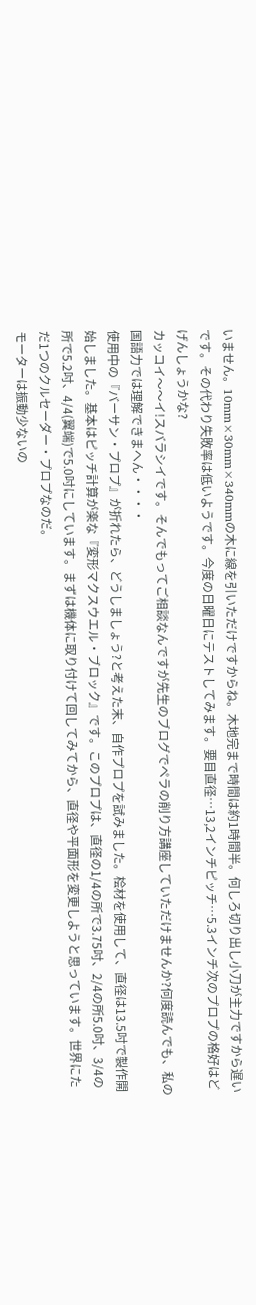いません。10mm×30mm×340mmの木に線を引いただけですからね。木地完まで時間は約1時間半。何しろ切り出し小刀が主力ですから遅いです。その代わり失敗率は低いようです。今度の日曜日にテストしてみます。要目直径…13,2インチピッチ…5.3インチ次のプロプの格好はどげんしょうかな?
カッコイ〜〜イ!スバラシイです。そんでもってご相談なんですが先生のブログでペラの削り方講座していただけませんか?何度読んでも、私の国語力では理解できまへん・・・・
使用中の『バーサン・プロプ』が折れたら、どうしましょう?と考えた末、自作プロプを試みました。桧材を使用して、直径は13.5吋で製作開始しました。基本はピッチ計算が楽な『変形マクスウエル・ブロック』です。このプロプは、直径の1/4の所で3.75吋、2/4の所5.0吋、3/4の所で5.2吋、4/4(翼端)で5.0吋にしています。まずは機体に取り付けて回してみてから、直径や平面形を変更しようと思っています。世界にただ1つのクルセーダー・プロプなのだ。
モーターは振動少ないの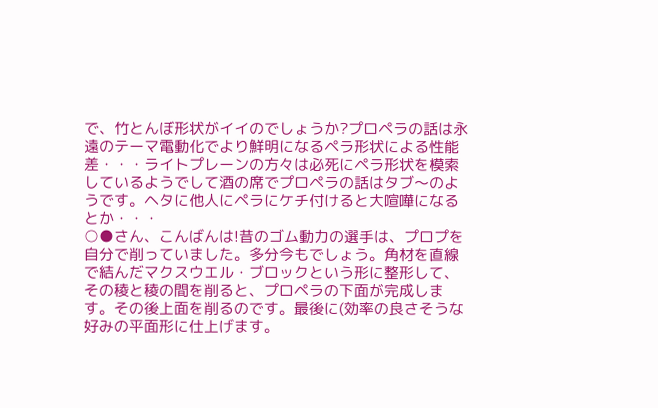で、竹とんぼ形状がイイのでしょうか?プロペラの話は永遠のテーマ電動化でより鮮明になるペラ形状による性能差・・・ライトプレーンの方々は必死にペラ形状を模索しているようでして酒の席でプロペラの話はタブ〜のようです。ヘタに他人にペラにケチ付けると大喧嘩になるとか・・・
○●さん、こんばんは!昔のゴム動力の選手は、プロプを自分で削っていました。多分今もでしょう。角材を直線で結んだマクスウエル・ブロックという形に整形して、その稜と稜の間を削ると、プロペラの下面が完成します。その後上面を削るのです。最後に(効率の良さそうな好みの平面形に仕上げます。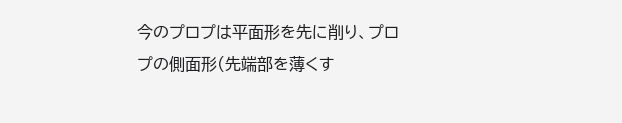今のプロプは平面形を先に削り、プロプの側面形(先端部を薄くす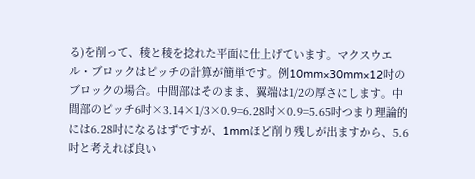る)を削って、稜と稜を捻れた平面に仕上げています。マクスウエル・ブロックはピッチの計算が簡単です。例10mm×30mm×12吋のブロックの場合。中間部はそのまま、翼端は1/2の厚さにします。中間部のピッチ6吋×3.14×1/3×0.9=6.28吋×0.9=5.65吋つまり理論的には6.28吋になるはずですが、1mmほど削り残しが出ますから、5.6吋と考えれば良い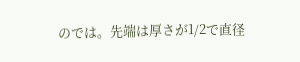のでは。先端は厚さが1/2で直径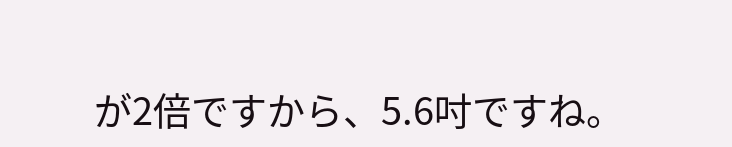が2倍ですから、5.6吋ですね。